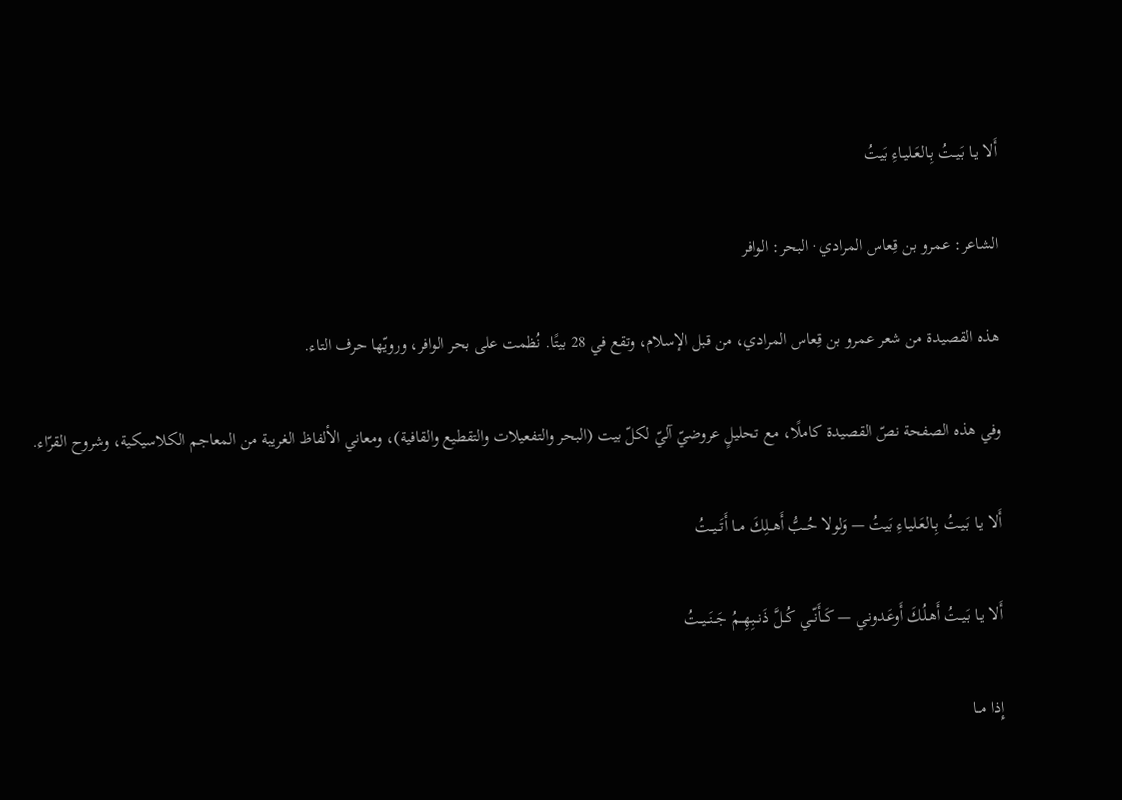أَلا يـا بَـيـتُ بِـالعَـليـاءِ بَيتُ

الشاعر: عمرو بن قِعاس المرادي · البحر: الوافر

هذه القصيدة من شعر عمرو بن قِعاس المرادي، من قبل الإسلام، وتقع في 28 بيتًا. نُظمت على بحر الوافر، ورويّها حرف التاء.

وفي هذه الصفحة نصّ القصيدة كاملًا، مع تحليلٍ عروضيّ آليّ لكلّ بيت (البحر والتفعيلات والتقطيع والقافية)، ومعاني الألفاظ الغريبة من المعاجم الكلاسيكية، وشروح القرّاء.

أَلا يـا بَـيـتُ بِـالعَـليـاءِ بَيتُ — وَلولا حُــبُّ أَهــلِكَ مــا أَتَــيــتُ

أَلا يـا بَـيـتُ أَهـلُكَ أَوعَـدونـي — كَــأَنّــي كُــلَّ ذَنــبِهِــمُ جَــنَــيــتُ

إِذا مــا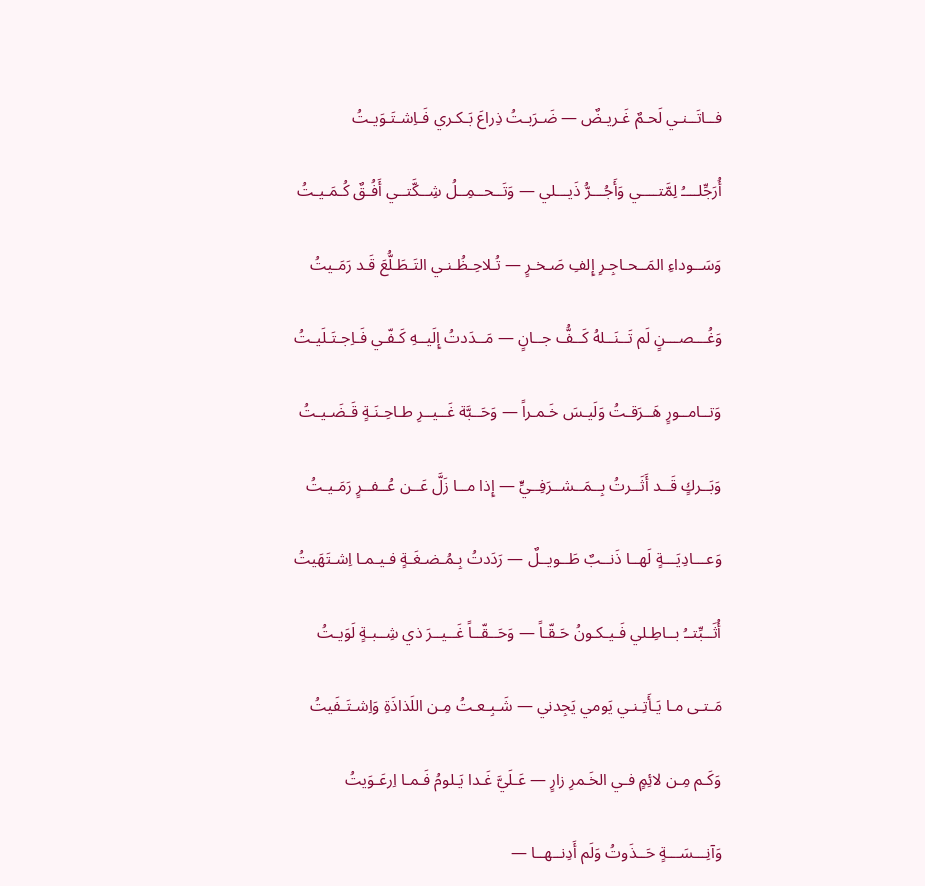فــاتَــنـي لَحـمٌ غَـريـضٌ — ضَـرَبـتُ ذِراعَ بَـكـري فَـاِشـتَـوَيـتُ

أُرَجِّلــــُ لِمَّتــــي وَأَجُـــرُّ ذَيـــلي — وَتَــحــمِــلُ شِــكَّتــي أَفُـقٌ كُـمَـيـتُ

وَسَــوداءِ المَــحـاجِـرِ إِلفِ صَـخـرٍ — تُـلاحِـظُـنـي التَـطَـلُّعَ قَـد رَمَـيتُ

وَغُـــصـــنٍ لَم تَــنَــلهُ كَــفُّ جــانٍ — مَــدَدتُ إِلَيــهِ كَـفّـي فَـاِجـتَـلَيـتُ

وَتــامــورٍ هَــرَقـتُ وَلَيـسَ خَـمـراً — وَحَــبَّة غَــيــرِ طـاحِـنَـةٍ قَـضَـيـتُ

وَبَــركٍ قَــد أَثَــرتُ بِــمَــشــرَفِــيٍّ — إِذا مــا زَلَّ عَــن عُــفــرٍ رَمَـيـتُ

وَعـــادِيَـــةٍ لَهــا ذَنــبٌ طَــويــلٌ — رَدَدتُ بِـمُـضـغَـةٍ فـيـمـا اِشـتَهَيتُ

أُثَــبِّتــُ بــاطِـلي فَـيـكـونُ حَـقّـاً — وَحَــقّــاً غَــيــرَ ذي شِــبـةٍ لَوَيـتُ

مَـتـى مـا يَـأَتِـنـي يَومي يَجِدني — شَـبِـعـتُ مِـن اللَذاذَةِ وَاِشـتَـفَيتُ

وَكَـم مِـن لائِمٍ فـي الخَـمرِ زارٍ — عَـلَيَّ غَـدا يَـلومُ فَـمـا اِرعَـوَيتُ

وَآنِـــسَـــةٍ حَــذَوتُ وَلَم أَدِنــهــا —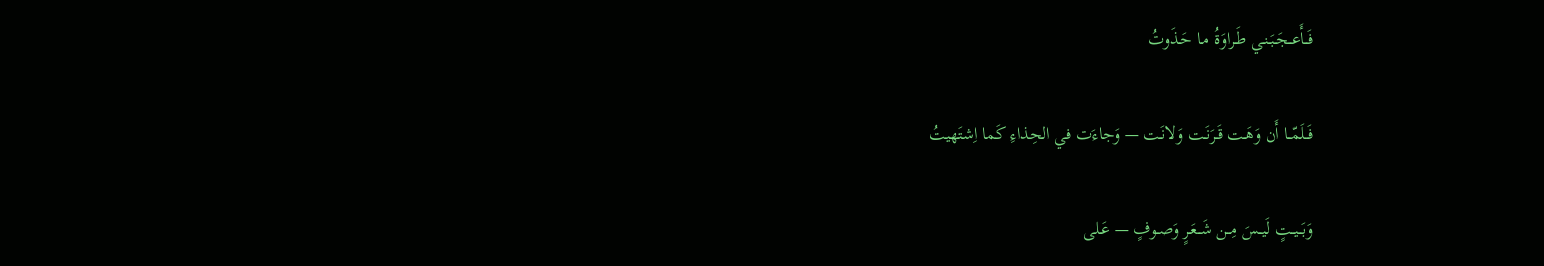فَــأَعــجَـبَـنـي طَـراوَةُ مـا حَـذَوتُ

فَــلَمّــا أَن وَهَـت قَـرَنَـت وَلانَـت — وَجاءَت في الحِذاءِ كَما اِشتَهيتُ

وَبَــيــتٍ لَيــسَ مِــن شَــعَـرٍ وَصـوفٍ — عَـلى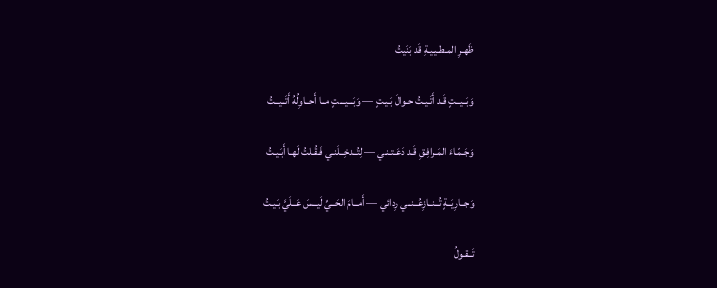ظَهـرِ المـطـيـيـةِ قَد بَنَيتُ

وَبَــيــتٍ قَـد أَتَـيـتُ حـوالَ بَـيـتٍ — وَبَـــيـــتٍ مــا أَحــاوِلُهُ أَتَــيــتُ

وَجَـمّـاءَ المَـرافِـقِ قَـد دَعَـتـنـي — لِتُــدخِــلَنـي فَـقُـلتُ لَهـا أَبَـيـتُ

وَجــارِيَــةٍ تُــنــازِعُــنــي رِدائي — أَمــامَ الحَــيِّ لَيــسَ عَــلَيَّ بَـيـتُ

تَــقـولُ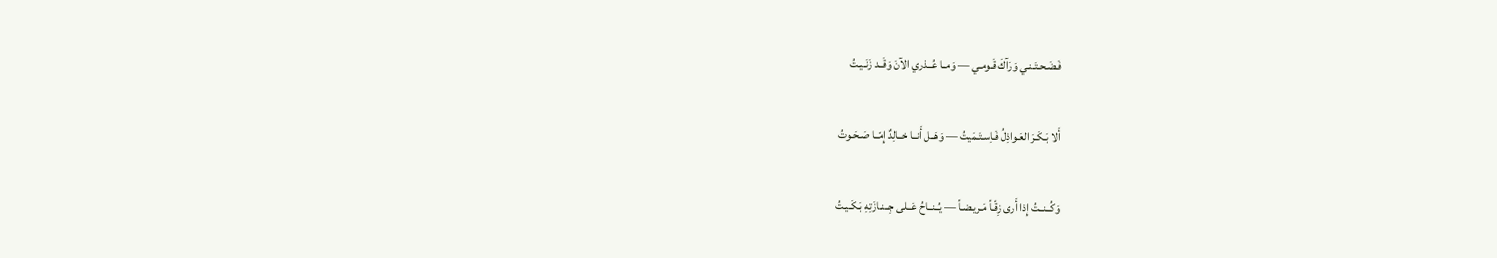فَـضَـحـتَـنـي وَرَآكَ قَـومـي — وَمــا عُــذري الآنَ وَقَــد زَنَـيـتُ

أَلا بَـكَـرَ العَـواذِلُ فَـاِسـتَـمَيتُ — وَهَــل أَنــا خــالِدٌ إِمّــا صَـحَـوتُ

وَكُــنــتُ إِذا أَرى زِقّـاً مَـريـضـاً — يُــنــاحُ عَــلى جِــنـازَتِهِ بَـكَـيـتُ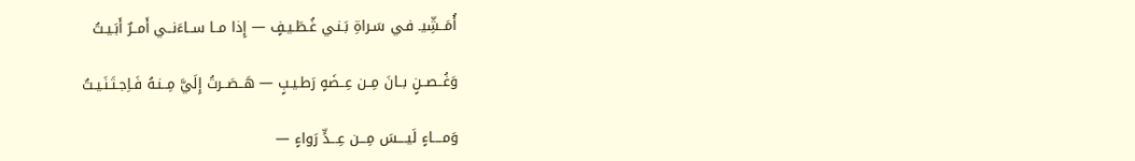أُمَــشِّيـ فـي سَـراةِ بَـنـي غُـطَـيـفٍ — إِذا مــا ســاءَنــي أَمــرٌ أَبَـيـتُ

وَغُــصــنٍ بــانَ مِــن عِــضَهٍ رَطـيـبٍ — هَــصَــرتُ إِلَيَّ مِــنـهُ فَـاِجـتَـنَـيـتُ

وَمــــاءٍ لَيــــسَ مِـــن عِـــدٍّ رَواءٍ —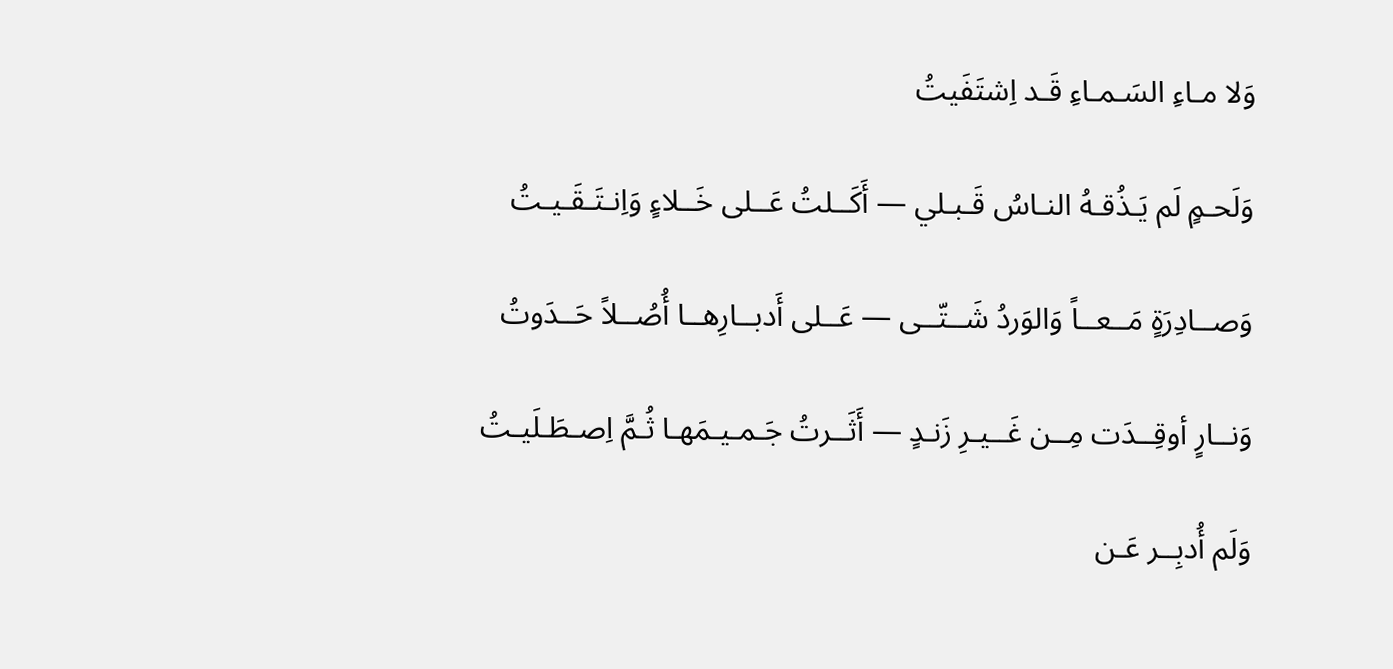وَلا مـاءِ السَـمـاءِ قَـد اِشتَفَيتُ

وَلَحـمٍ لَم يَـذُقـهُ النـاسُ قَـبـلي — أَكَــلتُ عَــلى خَــلاءٍ وَاِنـتَـقَـيـتُ

وَصــادِرَةٍ مَــعــاً وَالوَردُ شَــتّــى — عَــلى أَدبــارِهــا أُصُــلاً حَــدَوتُ

وَنــارٍ أوقِــدَت مِــن غَــيـرِ زَنـدٍ — أَثَــرتُ جَـمـيـمَهـا ثُـمَّ اِصـطَـلَيـتُ

وَلَم أُدبِــر عَـن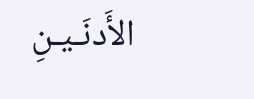الأَدنَـيـنِ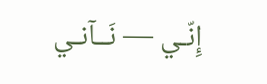إِنّـي — نَــآنـي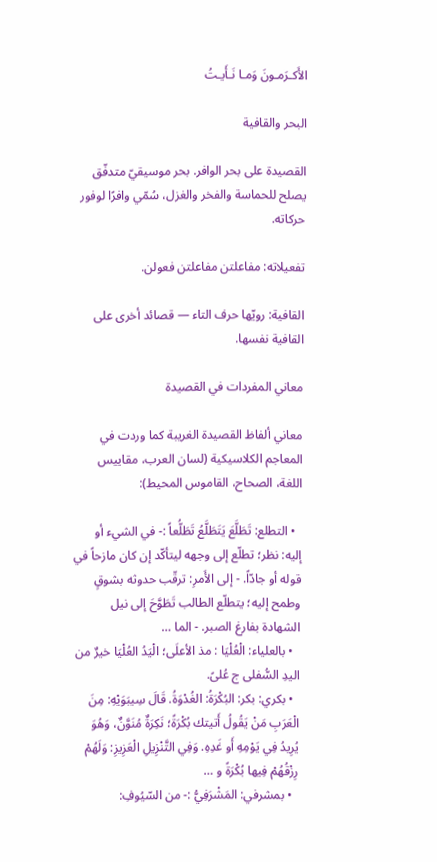الأَكـرَمـونَ وَمـا نَـأَيـتُ

البحر والقافية

القصيدة على بحر الوافر. بحر موسيقيّ متدفّق يصلح للحماسة والفخر والغزل، سُمّي وافرًا لوفور حركاته.

تفعيلاته: مفاعلتن مفاعلتن فعولن.

القافية: رويّها حرف التاء — قصائد أخرى على القافية نفسها.

معاني المفردات في القصيدة

معاني ألفاظ القصيدة الغريبة كما وردت في المعاجم الكلاسيكية (لسان العرب، مقاييس اللغة، الصحاح، القاموس المحيط):

  • التطلع: تَطَلَّعَ يَتَطَلَّعُ تَطَلُّعاً :- في الشيء أو إليه: نظر؛ تطلّع إلى وجهه ليتأكّد إن كان مازحاً في قوله أو جادّاً. - إلى الأَمرِ: ترقّب حدوثه بشوقٍ وطمح إليه؛ يتطلّع الطالب تَطَوَّحَ إلى نيل الشهادة بفارغ الصبر. - الما …
  • بالعلياء: الْعُلْيَا : مذ الأعلَى؛ الْيَدُ العُلْيَا خيرٌ من اليدِ السُّفلى ج عُلىً.
  • بكري: بكر: البُكْرَةُ: الغُدْوَةُ. قَالَ سِيبَوَيْهِ: مِنَ الْعَرَبِ مَنْ يَقُولُ أَتيتك بُكْرَةً؛ نَكِرَةٌ مُنَوَّنٌ، وَهُوَ يُرِيدُ فِي يَوْمِهِ أَو غَدِهِ. وَفِي التَّنْزِيلِ الْعَزِيزِ: وَلَهُمْ رِزْقُهُمْ فِيها بُكْرَةً و …
  • بمشرفي: المَشْرَفِيُّ :- من السّيُوفِ: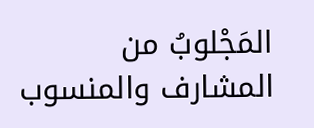المَجْلوبُ من المشارف والمنسوب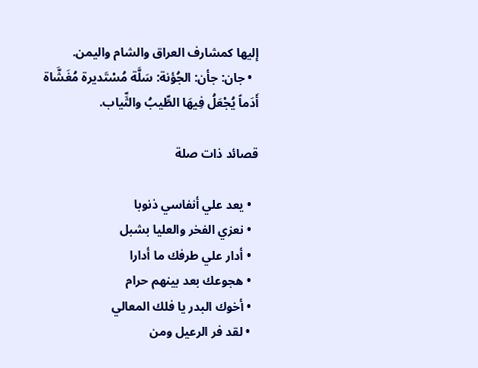إليها كمشارف العراق والشام واليمن.
  • جان: جأن: الجُؤنة: سَلَّة مُسْتَديرة مُغَشَّاة أَدَماً يُجْعَلُ فِيهَا الطِّيبُ والثِّياب.

قصائد ذات صلة

  • يعد علي أنفاسي ذنوبا
  • نعزي الفخر والعليا بشبل
  • أدار علي طرفك ما أدارا
  • هجوعك بعد بينهم حرام
  • أخوك البدر يا فلك المعالي
  • لقد فر الرعيل ومن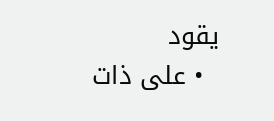يقود
  • على ذات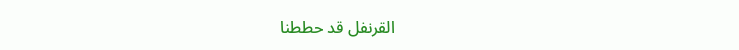القرنفل قد حططنا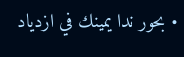• بحور ندا يمينك في ازدياد